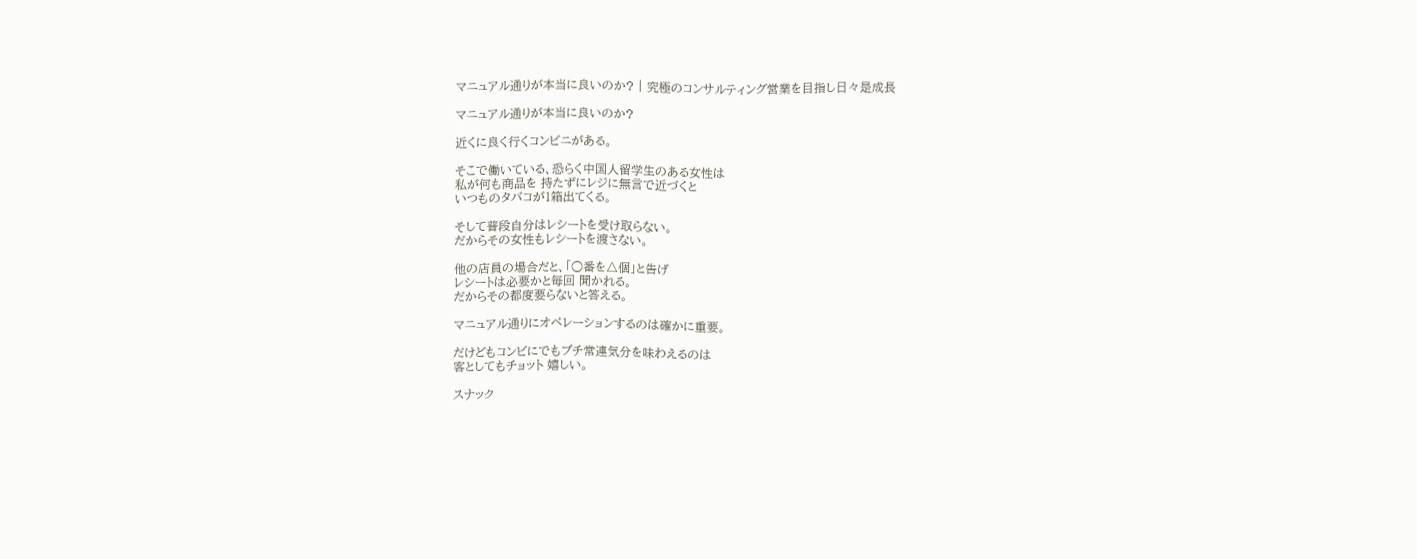マニュアル通りが本当に良いのか? | 究極のコンサルティング営業を目指し日々是成長

マニュアル通りが本当に良いのか?

近くに良く行くコンビニがある。

そこで働いている、恐らく中国人留学生のある女性は
私が何も商品を 持たずにレジに無言で近づくと
いつものタバコが1箱出てくる。

そして普段自分はレシートを受け取らない。
だからその女性もレシートを渡さない。

他の店員の場合だと、「○番を△個」と告げ
レシートは必要かと毎回 聞かれる。
だからその都度要らないと答える。

マニュアル通りにオペレーションするのは確かに重要。

だけどもコンビにでもプチ常連気分を味わえるのは
客としてもチョット 嬉しい。

スナック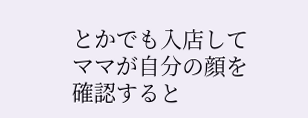とかでも入店してママが自分の顔を確認すると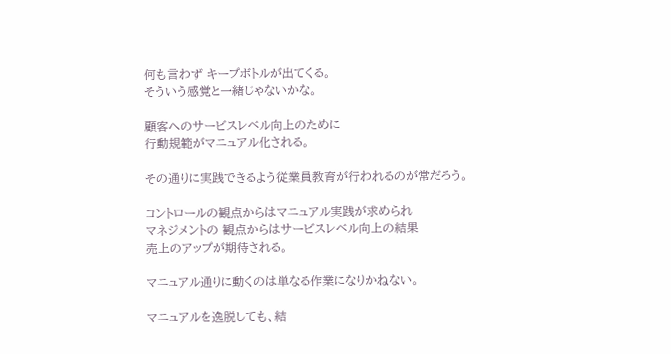何も言わず キープボトルが出てくる。
そういう感覚と一緒じゃないかな。

顧客へのサービスレベル向上のために
行動規範がマニュアル化される。

その通りに実践できるよう従業員教育が行われるのが常だろう。

コントロールの観点からはマニュアル実践が求められ
マネジメントの 観点からはサービスレベル向上の結果
売上のアップが期待される。

マニュアル通りに動くのは単なる作業になりかねない。

マニュアルを逸脱しても、結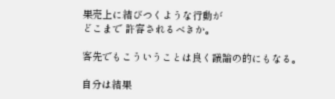果売上に結びつくような行動が
どこまで 許容されるべきか。

客先でもこういうことは良く議論の的にもなる。

自分は結果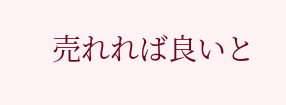売れれば良いと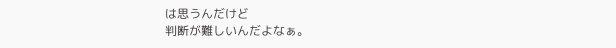は思うんだけど
判断が難しいんだよなぁ。